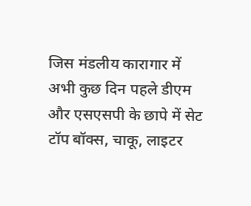जिस मंडलीय कारागार में अभी कुछ दिन पहले डीएम और एसएसपी के छापे में सेट टॉप बॉक्स, चाकू, लाइटर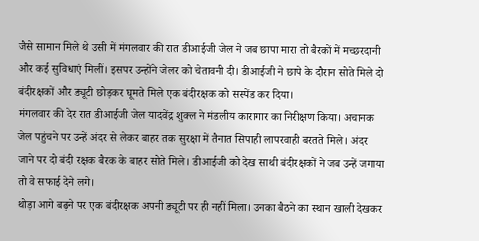जैसे सामान मिले थे उसी में मंगलवार की रात डीआईजी जेल ने जब छापा मारा तो बैरकों में मच्छरदानी और कई सुविधाएं मिलीं। इसपर उन्होंने जेलर को चेतावनी दी। डीआईजी ने छापे के दौरान सोते मिले दो बंदीरक्षकों और ड्यूटी छोड़कर घूमते मिले एक बंदीरक्षक को सस्पेंड कर दिया।
मंगलवार की देर रात डीआईजी जेल यादवेंद्र शुक्ल ने मंडलीय कारागार का निरीक्षण किया। अचानक जेल पहुंचने पर उन्हें अंदर से लेकर बाहर तक सुरक्षा में तैनात सिपाही लापरवाही बरतते मिले। अंदर जाने पर दो बंदी रक्षक बैरक के बाहर सोते मिले। डीआईजी को देख साथी बंदीरक्षकों ने जब उन्हें जगाया तो वे सफाई देने लगे।
थोड़ा आगे बढ़ने पर एक बंदीरक्षक अपनी ड्यूटी पर ही नहीं मिला। उनका बैठने का स्थान खाली देखकर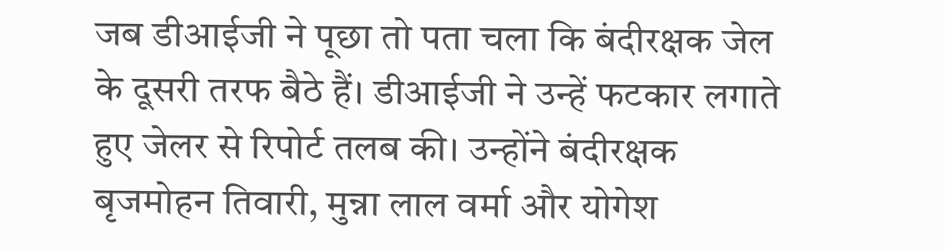जब डीआईजी ने पूछा तो पता चला कि बंदीरक्षक जेल के दूसरी तरफ बैठे हैं। डीआईजी ने उन्हें फटकार लगाते हुए जेलर से रिपोर्ट तलब की। उन्होंने बंदीरक्षक बृजमोहन तिवारी, मुन्ना लाल वर्मा और योगेश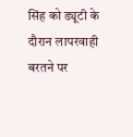सिंह को ड्यूटी के दौरान लापरवाही बरतने पर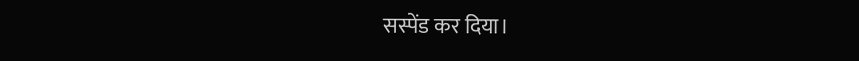सस्पेंड कर दिया।